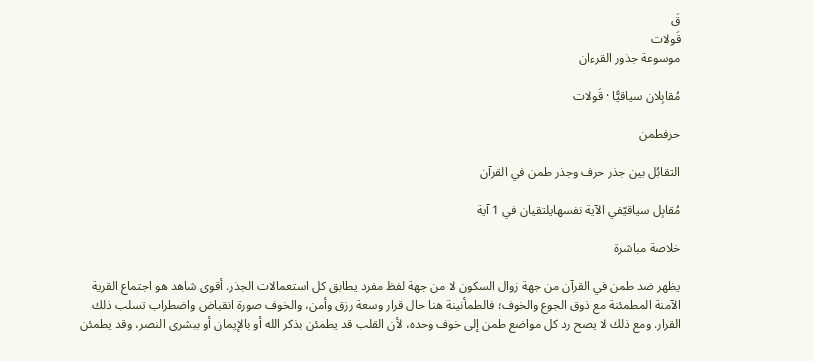قَ
قَولات
موسوعة جذور القرءان

مُقابِلان سياقيًّا · قَولات

حرفطمن

التقابُل بين جذر حرف وجذر طمن في القرآن

مُقابِل سياقيّفي الآية نفسهايلتقيان في 1 آية

خلاصة مباشرة

يظهر ضد طمن في القرآن من جهة زوال السكون لا من جهة لفظ مفرد يطابق كل استعمالات الجذر. أقوى شاهد هو اجتماع القرية الآمنة المطمئنة مع ذوق الجوع والخوف؛ فالطمأنينة هنا حال قرار وسعة رزق وأمن، والخوف صورة انقباض واضطراب تسلب ذلك القرار. ومع ذلك لا يصح رد كل مواضع طمن إلى خوف وحده، لأن القلب قد يطمئن بذكر الله أو بالإيمان أو ببشرى النصر، وقد يطمئن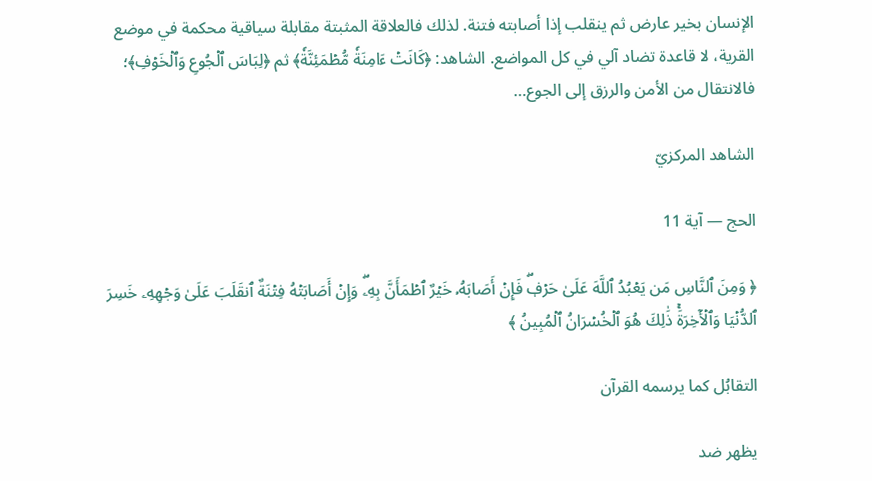الإنسان بخير عارض ثم ينقلب إذا أصابته فتنة. لذلك فالعلاقة المثبتة مقابلة سياقية محكمة في موضع القرية، لا قاعدة تضاد آلي في كل المواضع. الشاهد: ﴿كَانَتۡ ءَامِنَةٗ مُّطۡمَئِنَّةٗ﴾ ثم ﴿لِبَاسَ ٱلۡجُوعِ وَٱلۡخَوۡفِ﴾؛ فالانتقال من الأمن والرزق إلى الجوع…

الشاهد المركزيّ

الحج — آية 11

﴿ وَمِنَ ٱلنَّاسِ مَن يَعۡبُدُ ٱللَّهَ عَلَىٰ حَرۡفٖۖ فَإِنۡ أَصَابَهُۥ خَيۡرٌ ٱطۡمَأَنَّ بِهِۦۖ وَإِنۡ أَصَابَتۡهُ فِتۡنَةٌ ٱنقَلَبَ عَلَىٰ وَجۡهِهِۦ خَسِرَ ٱلدُّنۡيَا وَٱلۡأٓخِرَةَۚ ذَٰلِكَ هُوَ ٱلۡخُسۡرَانُ ٱلۡمُبِينُ ﴾

التقابُل كما يرسمه القرآن

يظهر ضد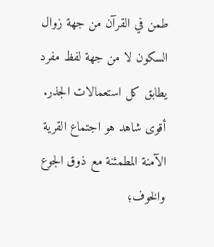طمن في القرآن من جهة زوال السكون لا من جهة لفظ مفرد يطابق كل استعمالات الجذر. أقوى شاهد هو اجتماع القرية الآمنة المطمئنة مع ذوق الجوع والخوف؛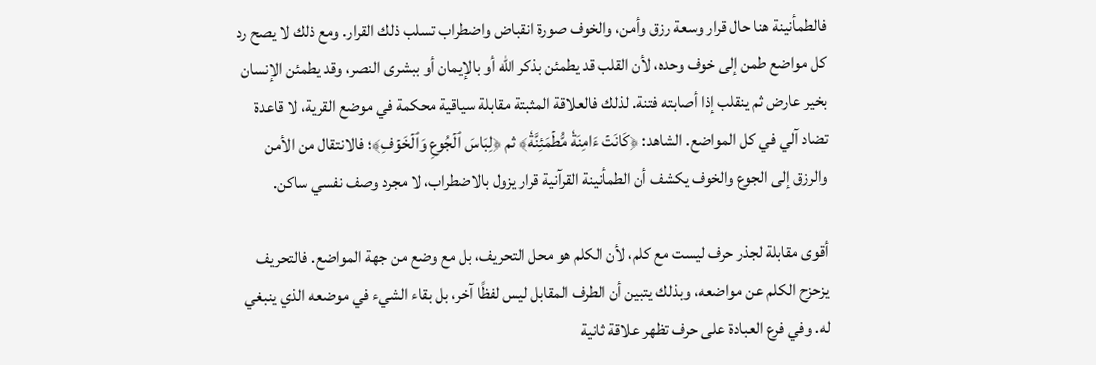فالطمأنينة هنا حال قرار وسعة رزق وأمن، والخوف صورة انقباض واضطراب تسلب ذلك القرار. ومع ذلك لا يصح رد كل مواضع طمن إلى خوف وحده، لأن القلب قد يطمئن بذكر الله أو بالإيمان أو ببشرى النصر، وقد يطمئن الإنسان بخير عارض ثم ينقلب إذا أصابته فتنة. لذلك فالعلاقة المثبتة مقابلة سياقية محكمة في موضع القرية، لا قاعدة تضاد آلي في كل المواضع. الشاهد: ﴿كَانَتۡ ءَامِنَةٗ مُّطۡمَئِنَّةٗ﴾ ثم ﴿لِبَاسَ ٱلۡجُوعِ وَٱلۡخَوۡفِ﴾؛ فالانتقال من الأمن والرزق إلى الجوع والخوف يكشف أن الطمأنينة القرآنية قرار يزول بالاضطراب، لا مجرد وصف نفسي ساكن.

أقوى مقابلة لجذر حرف ليست مع كلم، لأن الكلم هو محل التحريف، بل مع وضع من جهة المواضع. فالتحريف يزحزح الكلم عن مواضعه، وبذلك يتبين أن الطرف المقابل ليس لفظًا آخر، بل بقاء الشيء في موضعه الذي ينبغي له. وفي فرع العبادة على حرف تظهر علاقة ثانية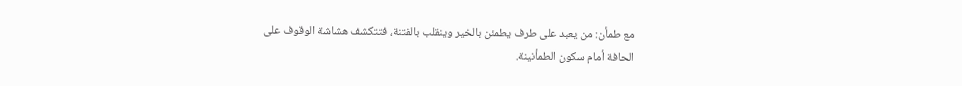مع طمأن: من يعبد على طرف يطمئن بالخير وينقلب بالفتنة، فتتكشف هشاشة الوقوف على الحافة أمام سكون الطمأنينة.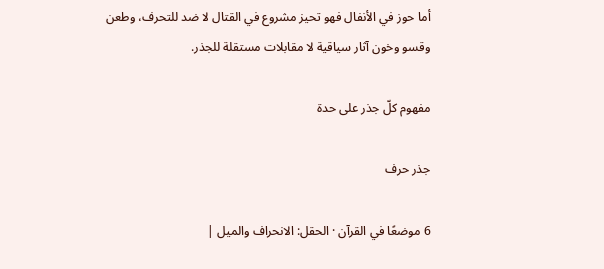أما حوز في الأنفال فهو تحيز مشروع في القتال لا ضد للتحرف، وطعن وقسو وخون آثار سياقية لا مقابلات مستقلة للجذر.

مفهوم كلّ جذر على حدة

جذر حرف

6 موضعًا في القرآن · الحقل: الانحراف والميل |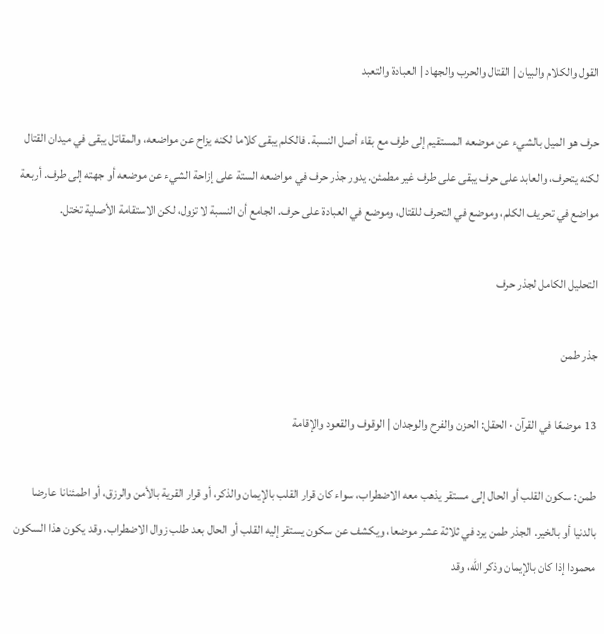القول والكلام والبيان | القتال والحرب والجهاد | العبادة والتعبد

حرف هو الميل بالشيء عن موضعه المستقيم إلى طرف مع بقاء أصل النسبة. فالكلم يبقى كلاما لكنه يزاح عن مواضعه، والمقاتل يبقى في ميدان القتال لكنه يتحرف، والعابد على حرف يبقى على طرف غير مطمئن. يدور جذر حرف في مواضعه الستة على إزاحة الشيء عن موضعه أو جهته إلى طرف. أربعة مواضع في تحريف الكلم، وموضع في التحرف للقتال، وموضع في العبادة على حرف. الجامع أن النسبة لا تزول، لكن الاستقامة الأصلية تختل.

التحليل الكامل لجذر حرف

جذر طمن

13 موضعًا في القرآن · الحقل: الحزن والفرح والوجدان | الوقوف والقعود والإقامة

طمن: سكون القلب أو الحال إلى مستقر يذهب معه الاضطراب، سواء كان قرار القلب بالإيمان والذكر، أو قرار القرية بالأمن والرزق، أو اطمئنانا عارضا بالدنيا أو بالخير. الجذر طمن يرد في ثلاثة عشر موضعا، ويكشف عن سكون يستقر إليه القلب أو الحال بعد طلب زوال الاضطراب. وقد يكون هذا السكون محمودا إذا كان بالإيمان وذكر الله، وقد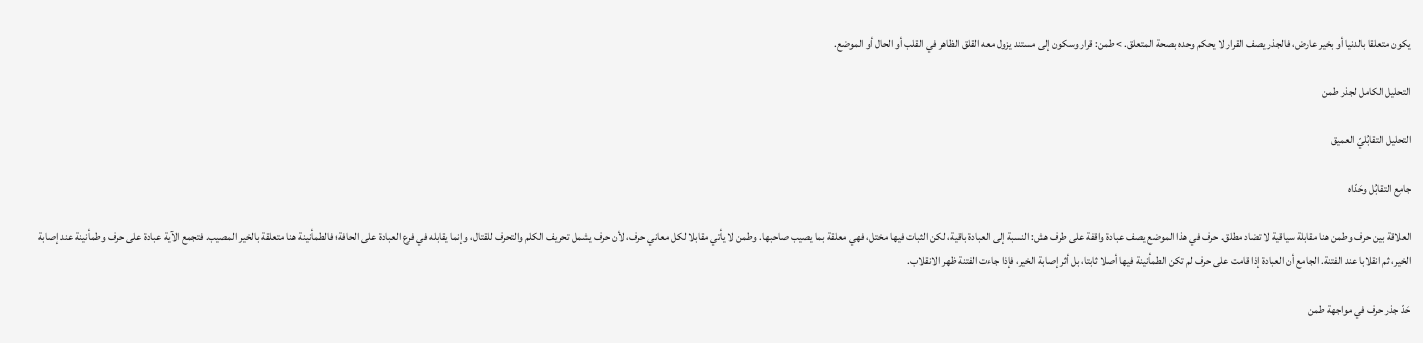يكون متعلقا بالدنيا أو بخير عارض، فالجذر يصف القرار لا يحكم وحده بصحة المتعلق. > طمن: قرار وسكون إلى مستند يزول معه القلق الظاهر في القلب أو الحال أو الموضع.

التحليل الكامل لجذر طمن

التحليل التقابُليّ العميق

جامِع التقابُل وحَدّاه

العلاقة بين حرف وطمن هنا مقابلة سياقية لا تضاد مطلق. حرف في هذا الموضع يصف عبادة واقفة على طرف هش: النسبة إلى العبادة باقية، لكن الثبات فيها مختل، فهي معلقة بما يصيب صاحبها. وطمن لا يأتي مقابلا لكل معاني حرف، لأن حرف يشمل تحريف الكلم والتحرف للقتال، وإنما يقابله في فرع العبادة على الحافة؛ فالطمأنينة هنا متعلقة بالخير المصيب. فتجمع الآية عبادة على حرف وطمأنينة عند إصابة الخير، ثم انقلابا عند الفتنة. الجامع أن العبادة إذا قامت على حرف لم تكن الطمأنينة فيها أصلا ثابتا، بل أثر إصابة الخير، فإذا جاءت الفتنة ظهر الانقلاب.

حَدّ جذر حرف في مواجهة طمن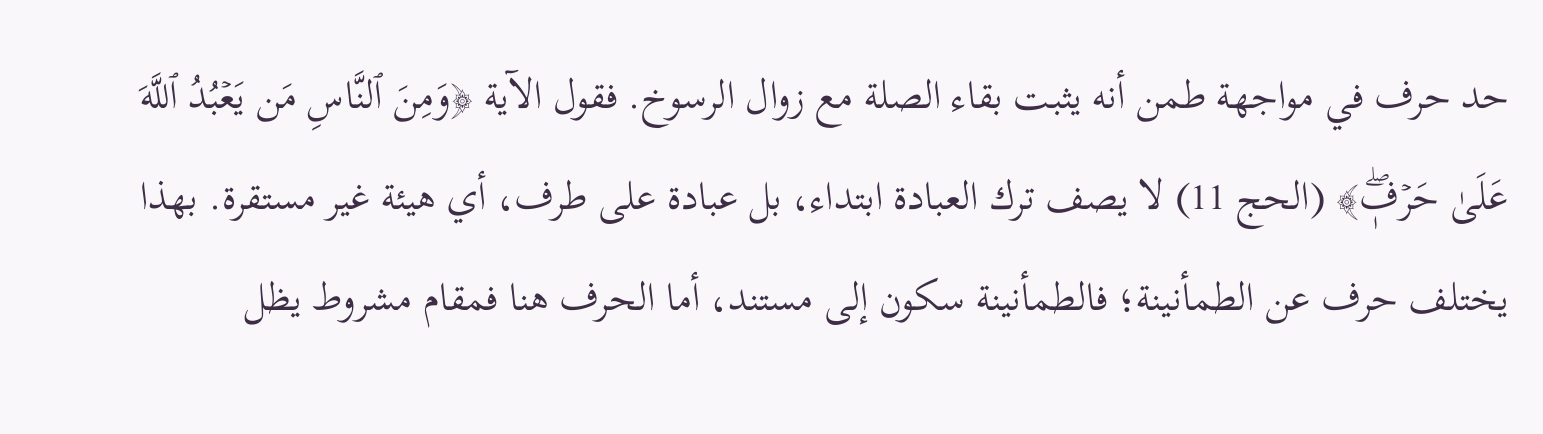حد حرف في مواجهة طمن أنه يثبت بقاء الصلة مع زوال الرسوخ. فقول الآية ﴿وَمِنَ ٱلنَّاسِ مَن يَعۡبُدُ ٱللَّهَ عَلَىٰ حَرۡفٖۖ﴾ (الحج 11) لا يصف ترك العبادة ابتداء، بل عبادة على طرف، أي هيئة غير مستقرة. بهذا يختلف حرف عن الطمأنينة؛ فالطمأنينة سكون إلى مستند، أما الحرف هنا فمقام مشروط يظل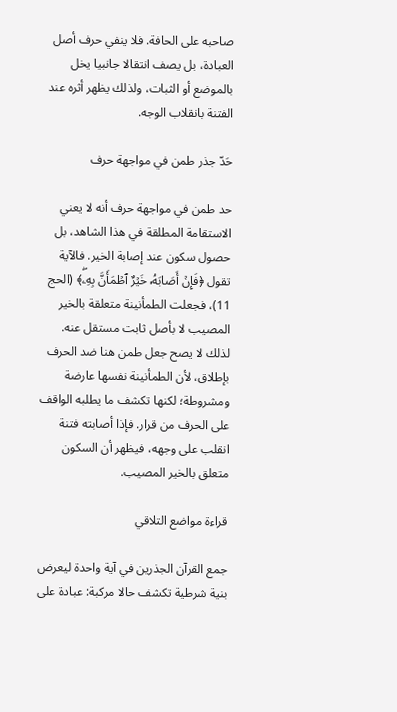صاحبه على الحافة. فلا ينفي حرف أصل العبادة، بل يصف انتقالا جانبيا يخل بالموضع أو الثبات، ولذلك يظهر أثره عند الفتنة بانقلاب الوجه.

حَدّ جذر طمن في مواجهة حرف

حد طمن في مواجهة حرف أنه لا يعني الاستقامة المطلقة في هذا الشاهد، بل حصول سكون عند إصابة الخير. فالآية تقول ﴿فَإِنۡ أَصَابَهُۥ خَيۡرٌ ٱطۡمَأَنَّ بِهِۦۖ﴾ (الحج 11)، فجعلت الطمأنينة متعلقة بالخير المصيب لا بأصل ثابت مستقل عنه. لذلك لا يصح جعل طمن هنا ضد الحرف بإطلاق، لأن الطمأنينة نفسها عارضة ومشروطة؛ لكنها تكشف ما يطلبه الواقف على الحرف من قرار. فإذا أصابته فتنة انقلب على وجهه، فيظهر أن السكون متعلق بالخير المصيب.

قراءة مواضع التلاقي

جمع القرآن الجذرين في آية واحدة ليعرض بنية شرطية تكشف حالا مركبة: عبادة على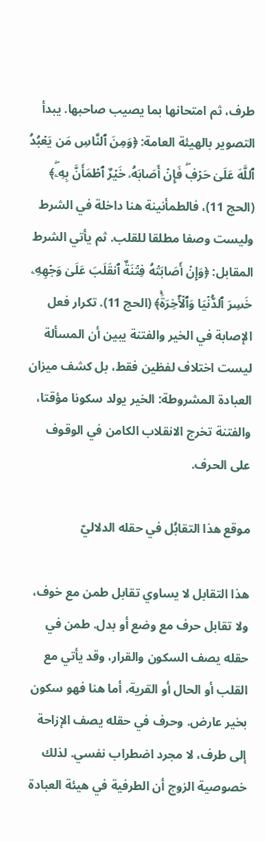طرف، ثم امتحانها بما يصيب صاحبها. يبدأ التصوير بالهيئة العامة: ﴿وَمِنَ ٱلنَّاسِ مَن يَعۡبُدُ ٱللَّهَ عَلَىٰ حَرۡفٖۖ فَإِنۡ أَصَابَهُۥ خَيۡرٌ ٱطۡمَأَنَّ بِهِۦۖ﴾ (الحج 11)، فالطمأنينة هنا داخلة في الشرط وليست وصفا مطلقا للقلب. ثم يأتي الشرط المقابل: ﴿وَإِنۡ أَصَابَتۡهُ فِتۡنَةٌ ٱنقَلَبَ عَلَىٰ وَجۡهِهِۦ خَسِرَ ٱلدُّنۡيَا وَٱلۡأٓخِرَةَۚ﴾ (الحج 11). تكرار فعل الإصابة في الخير والفتنة يبين أن المسألة ليست اختلاف لفظين فقط، بل كشف ميزان العبادة المشروطة: الخير يولد سكونا مؤقتا، والفتنة تخرج الانقلاب الكامن في الوقوف على الحرف.

موقع هذا التقابُل في حقله الدلاليّ

هذا التقابل لا يساوي تقابل طمن مع خوف، ولا تقابل حرف مع وضع أو بدل. طمن في حقله يصف السكون والقرار، وقد يأتي مع القلب أو الحال أو القرية، أما هنا فهو سكون بخير عارض. وحرف في حقله يصف الإزاحة إلى طرف، لا مجرد اضطراب نفسي. لذلك خصوصية الزوج أن الطرفية في هيئة العبادة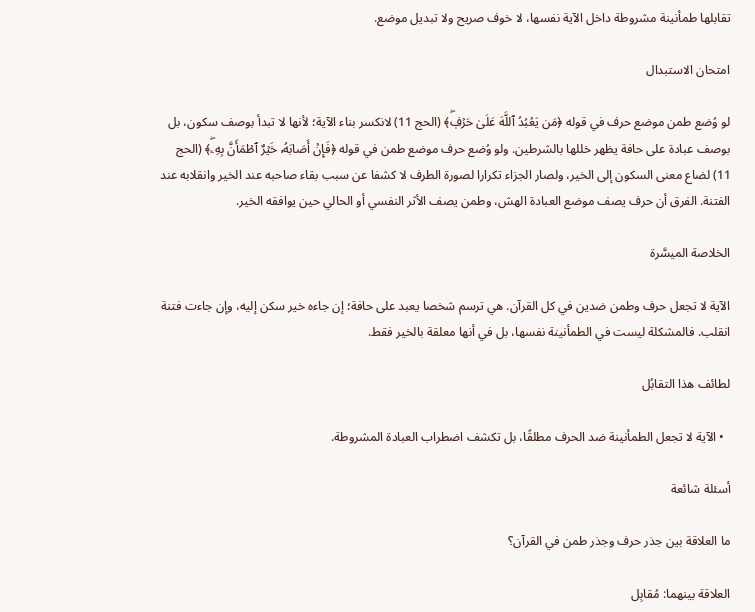تقابلها طمأنينة مشروطة داخل الآية نفسها، لا خوف صريح ولا تبديل موضع.

امتحان الاستبدال

لو وُضع طمن موضع حرف في قوله ﴿مَن يَعۡبُدُ ٱللَّهَ عَلَىٰ حَرۡفٖۖ﴾ (الحج 11) لانكسر بناء الآية؛ لأنها لا تبدأ بوصف سكون، بل بوصف عبادة على حافة يظهر خللها بالشرطين. ولو وُضع حرف موضع طمن في قوله ﴿فَإِنۡ أَصَابَهُۥ خَيۡرٌ ٱطۡمَأَنَّ بِهِۦۖ﴾ (الحج 11) لضاع معنى السكون إلى الخير، ولصار الجزاء تكرارا لصورة الطرف لا كشفا عن سبب بقاء صاحبه عند الخير وانقلابه عند الفتنة. الفرق أن حرف يصف موضع العبادة الهش، وطمن يصف الأثر النفسي أو الحالي حين يوافقه الخير.

الخلاصة الميسَّرة

الآية لا تجعل حرف وطمن ضدين في كل القرآن. هي ترسم شخصا يعبد على حافة؛ إن جاءه خير سكن إليه، وإن جاءت فتنة انقلب. فالمشكلة ليست في الطمأنينة نفسها، بل في أنها معلقة بالخير فقط.

لطائف هذا التقابُل

  • الآية لا تجعل الطمأنينة ضد الحرف مطلقًا، بل تكشف اضطراب العبادة المشروطة.

أسئلة شائعة

ما العلاقة بين جذر حرف وجذر طمن في القرآن؟

العلاقة بينهما: مُقابِل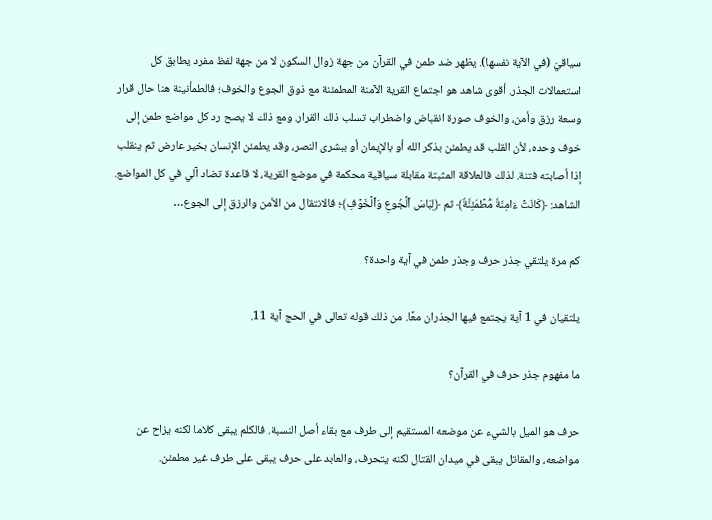سياقيّ (في الآية نفسها). يظهر ضد طمن في القرآن من جهة زوال السكون لا من جهة لفظ مفرد يطابق كل استعمالات الجذر. أقوى شاهد هو اجتماع القرية الآمنة المطمئنة مع ذوق الجوع والخوف؛ فالطمأنينة هنا حال قرار وسعة رزق وأمن، والخوف صورة انقباض واضطراب تسلب ذلك القرار. ومع ذلك لا يصح رد كل مواضع طمن إلى خوف وحده، لأن القلب قد يطمئن بذكر الله أو بالإيمان أو ببشرى النصر، وقد يطمئن الإنسان بخير عارض ثم ينقلب إذا أصابته فتنة. لذلك فالعلاقة المثبتة مقابلة سياقية محكمة في موضع القرية، لا قاعدة تضاد آلي في كل المواضع. الشاهد: ﴿كَانَتۡ ءَامِنَةٗ مُّطۡمَئِنَّةٗ﴾ ثم ﴿لِبَاسَ ٱلۡجُوعِ وَٱلۡخَوۡفِ﴾؛ فالانتقال من الأمن والرزق إلى الجوع…

كم مرة يلتقي جذر حرف وجذر طمن في آية واحدة؟

يلتقيان في 1 آية يجتمع فيها الجذران معًا. من ذلك قوله تعالى في الحج آية 11.

ما مفهوم جذر حرف في القرآن؟

حرف هو الميل بالشيء عن موضعه المستقيم إلى طرف مع بقاء أصل النسبة. فالكلم يبقى كلاما لكنه يزاح عن مواضعه، والمقاتل يبقى في ميدان القتال لكنه يتحرف، والعابد على حرف يبقى على طرف غير مطمئن.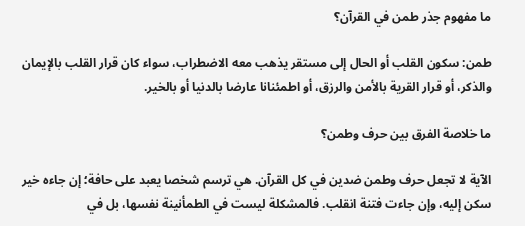ما مفهوم جذر طمن في القرآن؟

طمن: سكون القلب أو الحال إلى مستقر يذهب معه الاضطراب، سواء كان قرار القلب بالإيمان والذكر، أو قرار القرية بالأمن والرزق، أو اطمئنانا عارضا بالدنيا أو بالخير.

ما خلاصة الفرق بين حرف وطمن؟

الآية لا تجعل حرف وطمن ضدين في كل القرآن. هي ترسم شخصا يعبد على حافة؛ إن جاءه خير سكن إليه، وإن جاءت فتنة انقلب. فالمشكلة ليست في الطمأنينة نفسها، بل في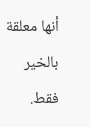أنها معلقة بالخير فقط.